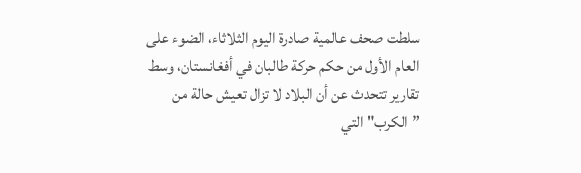سلطت صحف عالمية صادرة اليوم الثلاثاء، الضوء على العام الأول من حكم حركة طالبان في أفغانستان، وسط تقارير تتحدث عن أن البلاد لا تزال تعيش حالة من ”الكرب" التي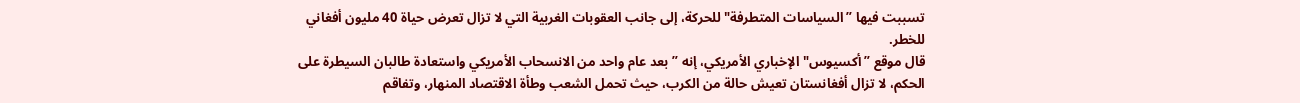تسببت فيها ”السياسات المتطرفة" للحركة، إلى جانب العقوبات الغربية التي لا تزال تعرض حياة 40 مليون أفغاني للخطر.
قال موقع ”أكسيوس" الإخباري الأمريكي، إنه ”بعد عام واحد من الانسحاب الأمريكي واستعادة طالبان السيطرة على الحكم، لا تزال أفغانستان تعيش حالة من الكرب، حيث تحمل الشعب وطأة الاقتصاد المنهار، وتفاقم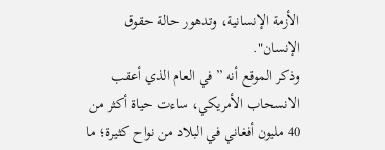الأزمة الإنسانية، وتدهور حالة حقوق الإنسان".
وذكر الموقع أنه ”في العام الذي أعقب الانسحاب الأمريكي، ساءت حياة أكثر من 40 مليون أفغاني في البلاد من نواح كثيرة؛ ما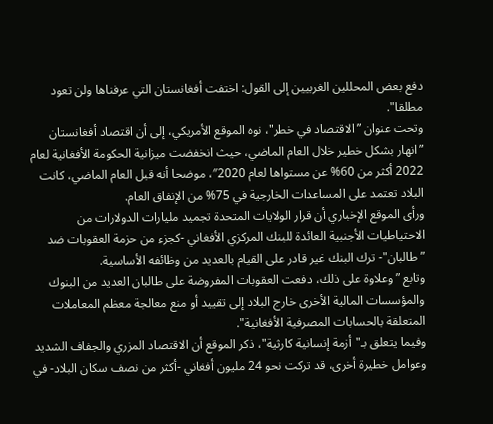دفع بعض المحللين الغربيين إلى القول: اختفت أفغانستان التي عرفناها ولن تعود مطلقا".
وتحت عنوان ”الاقتصاد في خطر"، نوه الموقع الأمريكي، إلى أن اقتصاد أفغانستان ”انهار بشكل خطير خلال العام الماضي، حيث انخفضت ميزانية الحكومة الأفغانية لعام 2022 أكثر من 60% عن مستواها لعام 2020″، موضحا أنه قبل العام الماضي، كانت البلاد تعتمد على المساعدات الخارجية في 75% من الإنفاق العام.
ورأى الموقع الإخباري أن قرار الولايات المتحدة تجميد مليارات الدولارات من الاحتياطيات الأجنبية العائدة للبنك المركزي الأفغاني -كجزء من حزمة العقوبات ضد ”طالبان"- ترك البنك غير قادر على القيام بالعديد من وظائفه الأساسية.
وتابع ”وعلاوة على ذلك، دفعت العقوبات المفروضة على طالبان العديد من البنوك والمؤسسات المالية الأخرى خارج البلاد إلى تقييد أو منع معالجة معظم المعاملات المتعلقة بالحسابات المصرفية الأفغانية".
وفيما يتعلق بـ"أزمة إنسانية كارثية"، ذكر الموقع أن الاقتصاد المزري والجفاف الشديد وعوامل خطيرة أخرى، قد تركت نحو 24 مليون أفغاني -أكثر من نصف سكان البلاد- في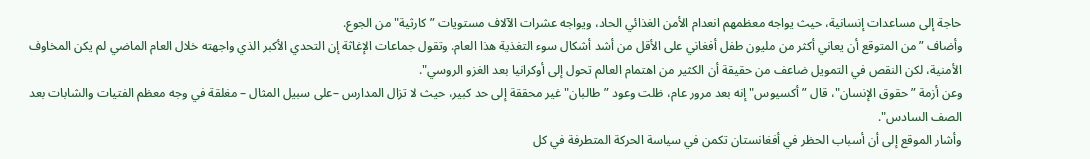حاجة إلى مساعدات إنسانية، حيث يواجه معظمهم انعدام الأمن الغذائي الحاد، ويواجه عشرات الآلاف مستويات ”كارثية" من الجوع.
وأضاف ”من المتوقع أن يعاني أكثر من مليون طفل أفغاني على الأقل من أشد أشكال سوء التغذية هذا العام. وتقول جماعات الإغاثة إن التحدي الأكبر الذي واجهته خلال العام الماضي لم يكن المخاوف الأمنية، لكن النقص في التمويل ضاعف من حقيقة أن الكثير من اهتمام العالم تحول إلى أوكرانيا بعد الغزو الروسي".
وعن أزمة ”حقوق الإنسان"، قال ”أكسيوس" إنه بعد مرور عام، ظلت وعود ”طالبان" غير محققة إلى حد كبير، حيث لا تزال المدارس –على سبيل المثال – مغلقة في وجه معظم الفتيات والشابات بعد الصف السادس".
وأشار الموقع إلى أن أسباب الحظر في أفغانستان تكمن في سياسة الحركة المتطرفة في كل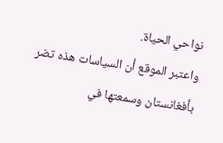نواحي الحياة.
واعتبر الموقع أن السياسات هذه تضر بأفغانستان وسمعتها في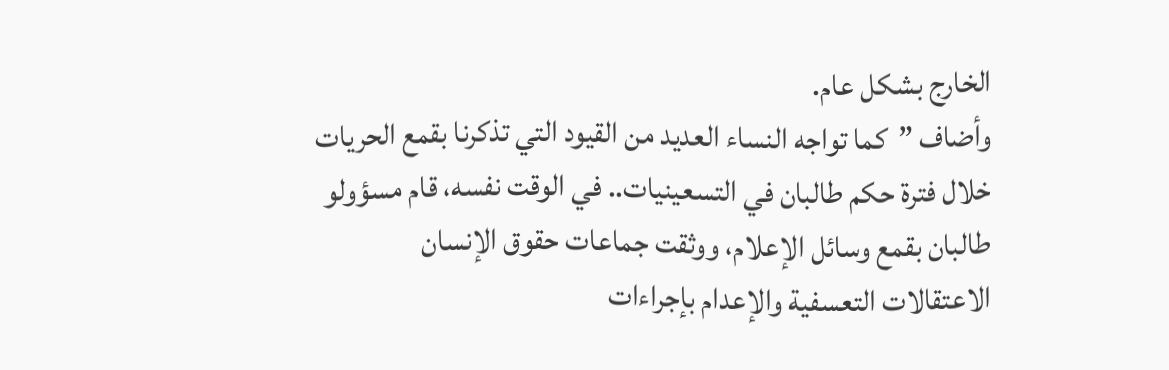الخارج بشكل عام.
وأضاف ”كما تواجه النساء العديد من القيود التي تذكرنا بقمع الحريات خلال فترة حكم طالبان في التسعينيات.. في الوقت نفسه، قام مسؤولو طالبان بقمع وسائل الإعلام، ووثقت جماعات حقوق الإنسان الاعتقالات التعسفية والإعدام بإجراءات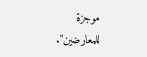موجزة للمعارضين".